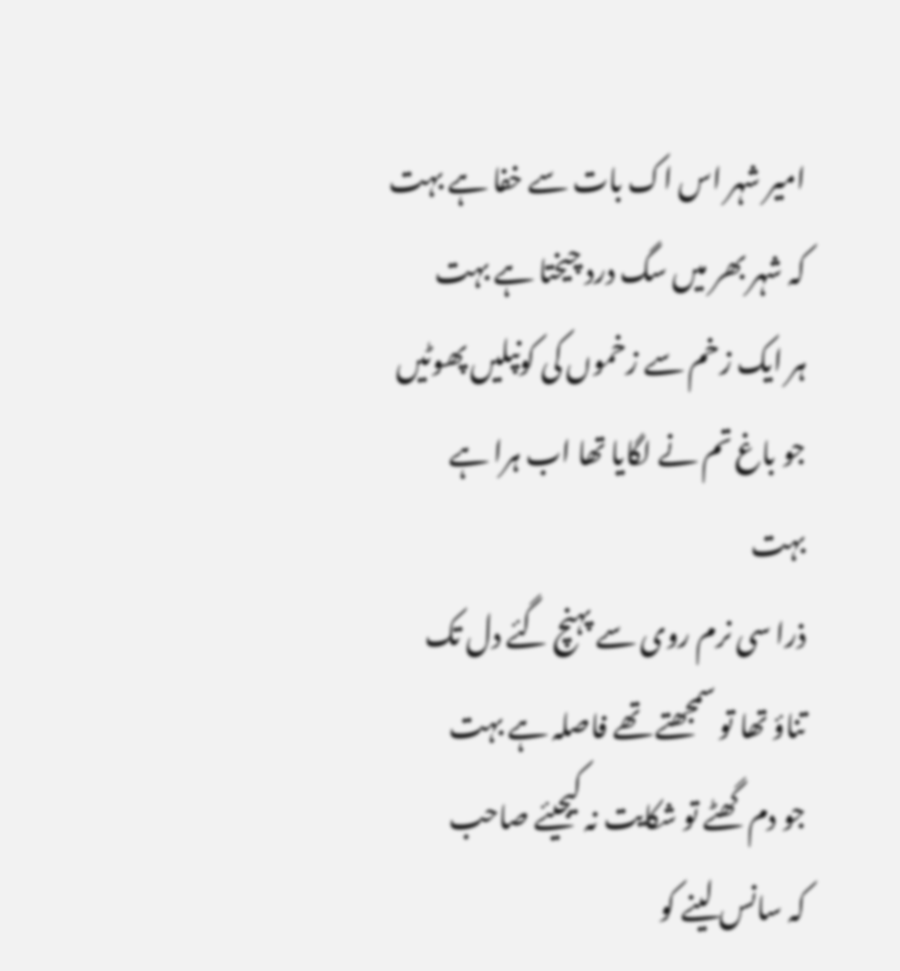امیر شہر اس اک بات سے خفا ہے بہت
کہ شہر بھر میں سگ درد چیختا ہے بہت
ہر ایک زخم سے زخموں کی کونپلیں پھوٹیں
جو باغ تم نے لگایا تھا اب ہرا ہے بہت
ذرا سی نرم روی سے پہنچ گئے دل تک
تناؤ تھا تو سمجھتے تھے فاصلہ ہے بہت
جو دم گھٹے تو شکایت نہ کیجیئے صاحب
کہ سانس لینے کو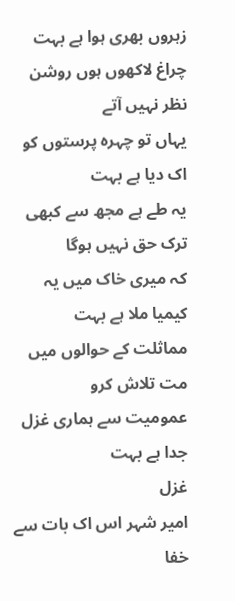زہروں بھری ہوا ہے بہت
چراغ لاکھوں ہوں روشن نظر نہیں آتے
یہاں تو چہرہ پرستوں کو اک دیا ہے بہت
یہ طے ہے مجھ سے کبھی ترک حق نہیں ہوگا
کہ میری خاک میں یہ کیمیا ملا ہے بہت
مماثلت کے حوالوں میں مت تلاش کرو
عمومیت سے ہماری غزل جدا ہے بہت
غزل
امیر شہر اس اک بات سے خفا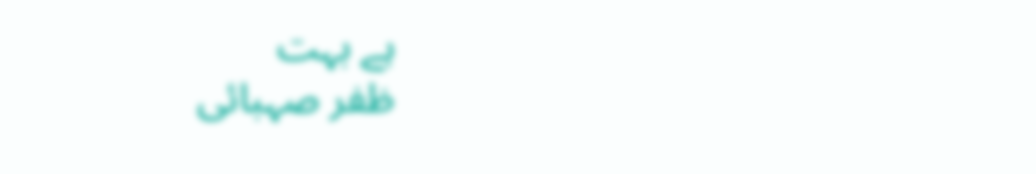ہے بہت
ظفر صہبائی